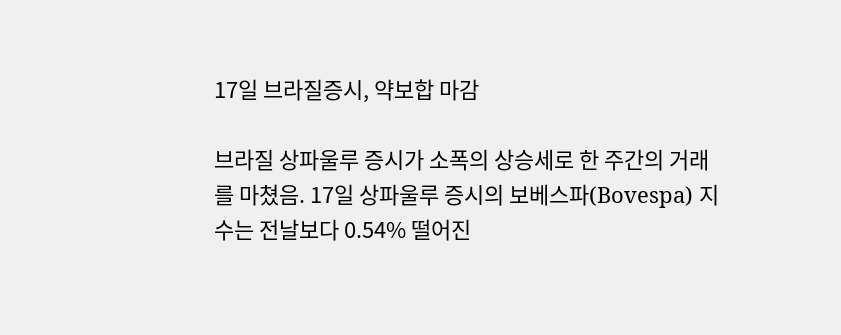17일 브라질증시, 약보합 마감

브라질 상파울루 증시가 소폭의 상승세로 한 주간의 거래를 마쳤음. 17일 상파울루 증시의 보베스파(Bovespa) 지수는 전날보다 0.54% 떨어진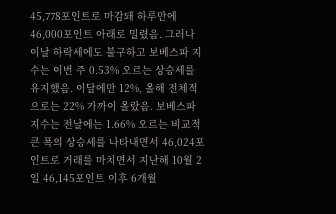45,778포인트로 마감돼 하루만에 46,000포인트 아래로 밀렸음. 그러나 이날 하락세에도 불구하고 보베스파 지수는 이번 주 0.53% 오르는 상승세를 유지했음. 이달에만 12%, 올해 전체적으로는 22% 가까이 올랐음. 보베스파 지수는 전날에는 1.66% 오르는 비교적 큰 폭의 상승세를 나타내면서 46,024포인트로 거래를 마치면서 지난해 10월 2일 46,145포인트 이후 6개월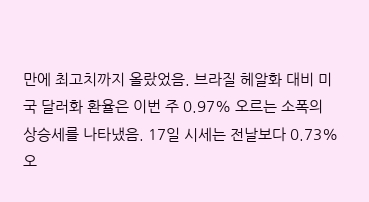만에 최고치까지 올랐었음. 브라질 헤알화 대비 미국 달러화 환율은 이번 주 0.97% 오르는 소폭의 상승세를 나타냈음. 17일 시세는 전날보다 0.73% 오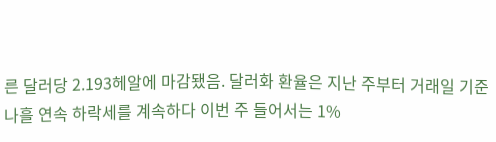른 달러당 2.193헤알에 마감됐음. 달러화 환율은 지난 주부터 거래일 기준 나흘 연속 하락세를 계속하다 이번 주 들어서는 1%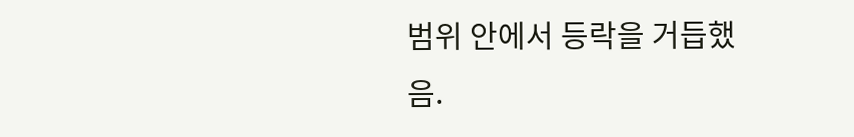범위 안에서 등락을 거듭했음.